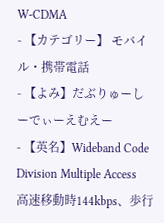W-CDMA
- 【カテゴリー】 モバイル・携帯電話
- 【よみ】だぶりゅーしーでぃーえむえー
- 【英名】Wideband Code Division Multiple Access
高速移動時144kbps、歩行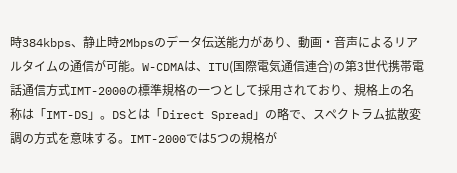時384kbps、静止時2Mbpsのデータ伝送能力があり、動画・音声によるリアルタイムの通信が可能。W-CDMAは、ITU(国際電気通信連合)の第3世代携帯電話通信方式IMT-2000の標準規格の一つとして採用されており、規格上の名称は「IMT-DS」。DSとは「Direct Spread」の略で、スペクトラム拡散変調の方式を意味する。IMT-2000では5つの規格が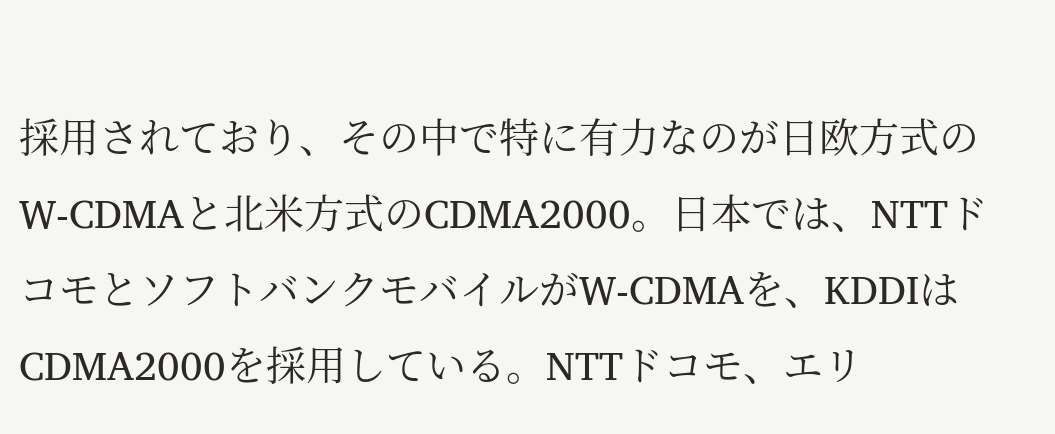採用されており、その中で特に有力なのが日欧方式のW-CDMAと北米方式のCDMA2000。日本では、NTTドコモとソフトバンクモバイルがW-CDMAを、KDDIはCDMA2000を採用している。NTTドコモ、エリ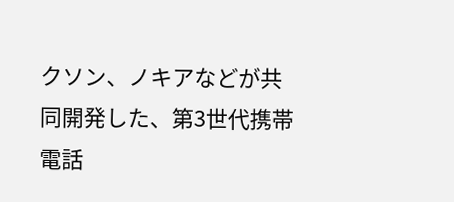クソン、ノキアなどが共同開発した、第3世代携帯電話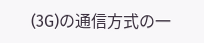(3G)の通信方式の一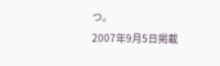つ。
2007年9月5日掲載